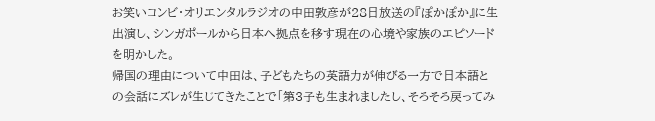お笑いコンビ・オリエンタルラジオの中田敦彦が28日放送の『ぽかぽか』に生出演し、シンガポールから日本へ拠点を移す現在の心境や家族のエピソードを明かした。
帰国の理由について中田は、子どもたちの英語力が伸びる一方で日本語との会話にズレが生じてきたことで「第3子も生まれましたし、そろそろ戻ってみ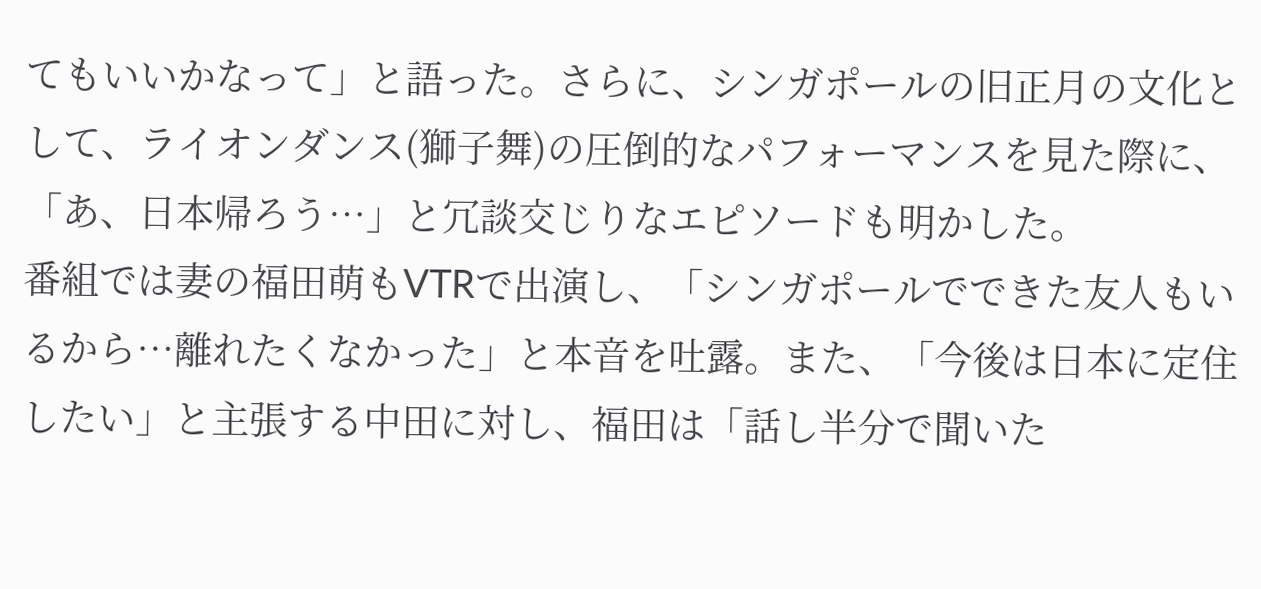てもいいかなって」と語った。さらに、シンガポールの旧正月の文化として、ライオンダンス(獅子舞)の圧倒的なパフォーマンスを見た際に、「あ、日本帰ろう…」と冗談交じりなエピソードも明かした。
番組では妻の福田萌もVTRで出演し、「シンガポールでできた友人もいるから…離れたくなかった」と本音を吐露。また、「今後は日本に定住したい」と主張する中田に対し、福田は「話し半分で聞いた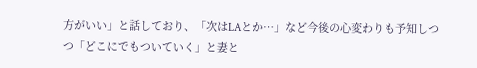方がいい」と話しており、「次はLAとか…」など今後の心変わりも予知しつつ「どこにでもついていく」と妻と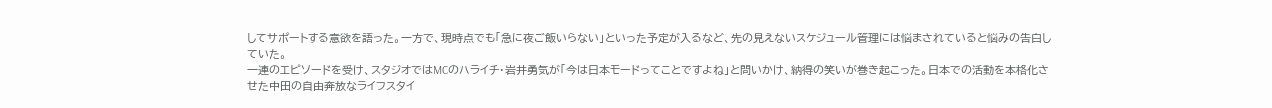してサポートする意欲を語った。一方で、現時点でも「急に夜ご飯いらない」といった予定が入るなど、先の見えないスケジュール管理には悩まされていると悩みの告白していた。
一連のエピソードを受け、スタジオではMCのハライチ・岩井勇気が「今は日本モードってことですよね」と問いかけ、納得の笑いが巻き起こった。日本での活動を本格化させた中田の自由奔放なライフスタイ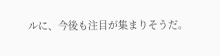ルに、今後も注目が集まりそうだ。